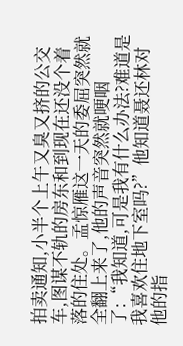拍卖通知,小半个上午又臭又挤的公交车,图谋不轨的房东和到现在还没个着落的住处。孟惊雁这一天的委屈突然就全翻上来了,他的声音突然就哽咽了:“我知道,可是我有什么办法?难道是我喜欢住地下室吗?”他知道聂还林对他的指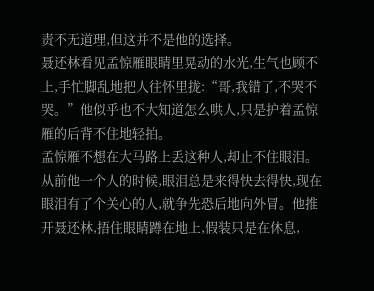责不无道理,但这并不是他的选择。
聂还林看见孟惊雁眼睛里晃动的水光,生气也顾不上,手忙脚乱地把人往怀里拢:“哥,我错了,不哭不哭。”他似乎也不大知道怎么哄人,只是护着孟惊雁的后背不住地轻拍。
孟惊雁不想在大马路上丢这种人,却止不住眼泪。从前他一个人的时候,眼泪总是来得快去得快,现在眼泪有了个关心的人,就争先恐后地向外冒。他推开聂还林,捂住眼睛蹲在地上,假装只是在休息,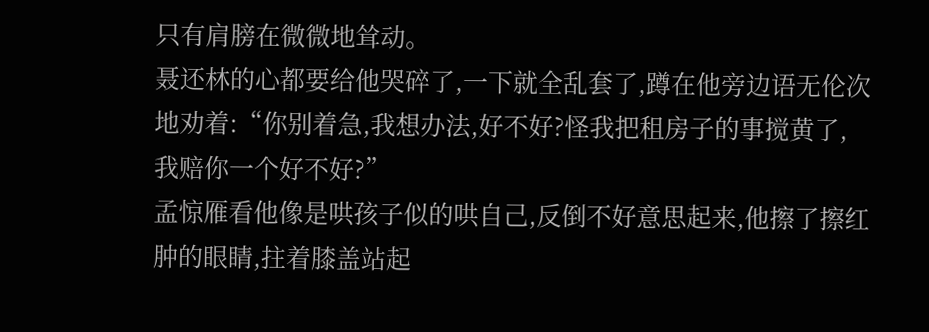只有肩膀在微微地耸动。
聂还林的心都要给他哭碎了,一下就全乱套了,蹲在他旁边语无伦次地劝着:“你别着急,我想办法,好不好?怪我把租房子的事搅黄了,我赔你一个好不好?”
孟惊雁看他像是哄孩子似的哄自己,反倒不好意思起来,他擦了擦红肿的眼睛,拄着膝盖站起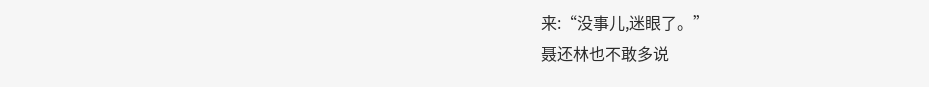来:“没事儿,迷眼了。”
聂还林也不敢多说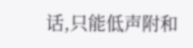话,只能低声附和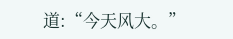道:“今天风大。”